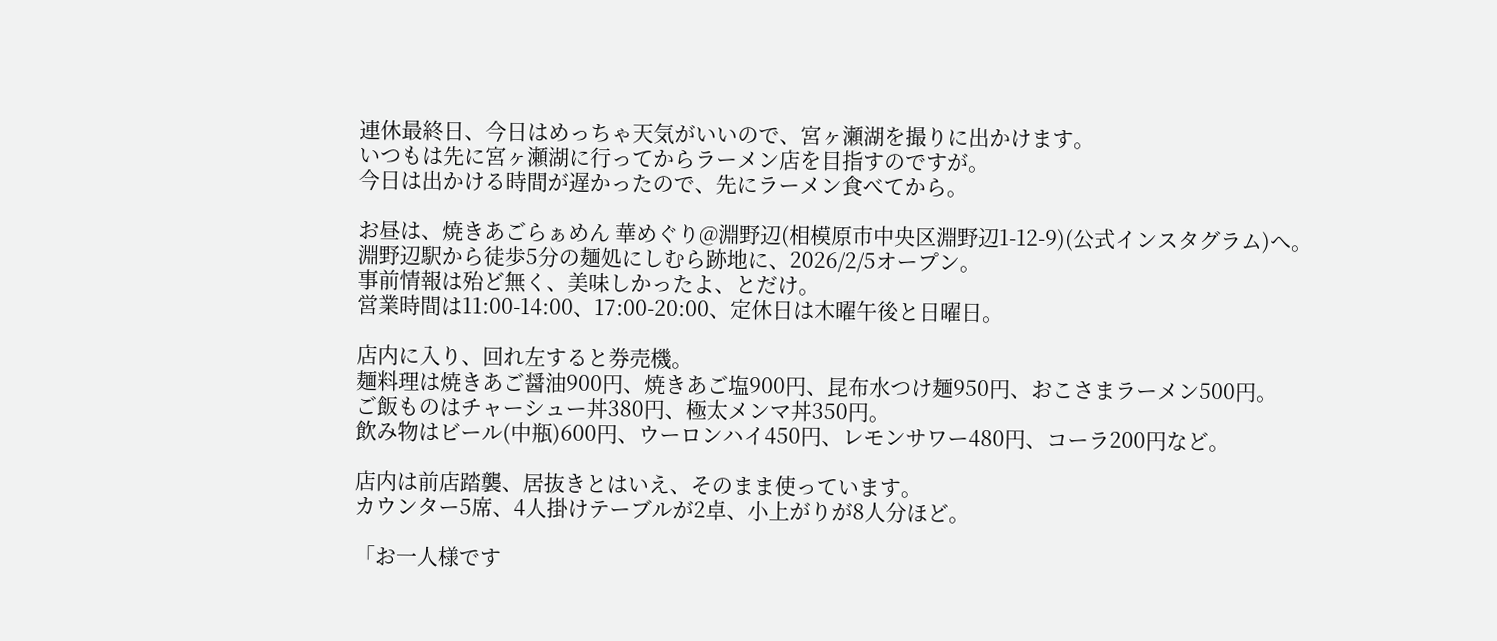連休最終日、今日はめっちゃ天気がいいので、宮ヶ瀬湖を撮りに出かけます。
いつもは先に宮ヶ瀬湖に行ってからラーメン店を目指すのですが。
今日は出かける時間が遅かったので、先にラーメン食べてから。

お昼は、焼きあごらぁめん 華めぐり@淵野辺(相模原市中央区淵野辺1-12-9)(公式インスタグラム)へ。
淵野辺駅から徒歩5分の麺処にしむら跡地に、2026/2/5オープン。
事前情報は殆ど無く、美味しかったよ、とだけ。
営業時間は11:00-14:00、17:00-20:00、定休日は木曜午後と日曜日。

店内に入り、回れ左すると券売機。
麺料理は焼きあご醤油900円、焼きあご塩900円、昆布水つけ麺950円、おこさまラーメン500円。
ご飯ものはチャーシュー丼380円、極太メンマ丼350円。
飲み物はビール(中瓶)600円、ウーロンハイ450円、レモンサワー480円、コーラ200円など。

店内は前店踏襲、居抜きとはいえ、そのまま使っています。
カウンター5席、4人掛けテーブルが2卓、小上がりが8人分ほど。

「お一人様です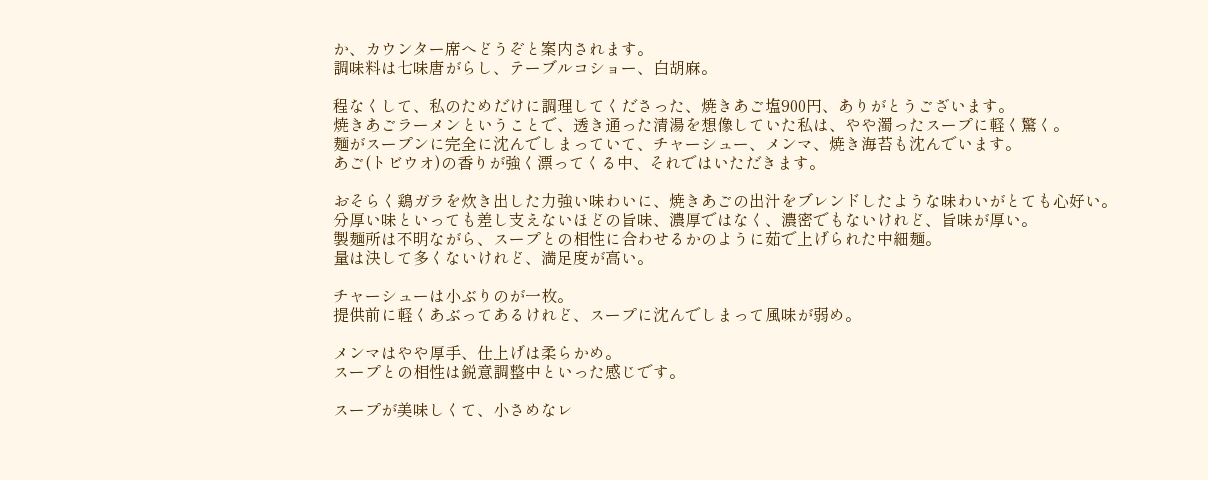か、カウンター席へどうぞと案内されます。
調味料は七味唐がらし、テーブルコショー、白胡麻。

程なくして、私のためだけに調理してくださった、焼きあご塩900円、ありがとうございます。
焼きあごラーメンということで、透き通った清湯を想像していた私は、やや濁ったスープに軽く驚く。
麺がスープンに完全に沈んでしまっていて、チャーシュー、メンマ、焼き海苔も沈んでいます。
あご(トビウオ)の香りが強く漂ってくる中、それではいただきます。

おそらく鶏ガラを炊き出した力強い味わいに、焼きあごの出汁をブレンドしたような味わいがとても心好い。
分厚い味といっても差し支えないほどの旨味、濃厚ではなく、濃密でもないけれど、旨味が厚い。
製麺所は不明ながら、スープとの相性に合わせるかのように茹で上げられた中細麺。
量は決して多くないけれど、満足度が高い。

チャーシューは小ぶりのが一枚。
提供前に軽くあぶってあるけれど、スープに沈んでしまって風味が弱め。

メンマはやや厚手、仕上げは柔らかめ。
スープとの相性は鋭意調整中といった感じです。

スープが美味しくて、小さめなレ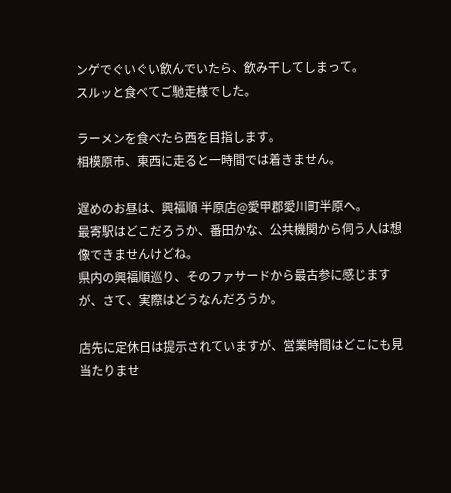ンゲでぐいぐい飲んでいたら、飲み干してしまって。
スルッと食べてご馳走様でした。

ラーメンを食べたら西を目指します。
相模原市、東西に走ると一時間では着きません。

遅めのお昼は、興福順 半原店@愛甲郡愛川町半原へ。
最寄駅はどこだろうか、番田かな、公共機関から伺う人は想像できませんけどね。
県内の興福順巡り、そのファサードから最古参に感じますが、さて、実際はどうなんだろうか。

店先に定休日は提示されていますが、営業時間はどこにも見当たりませ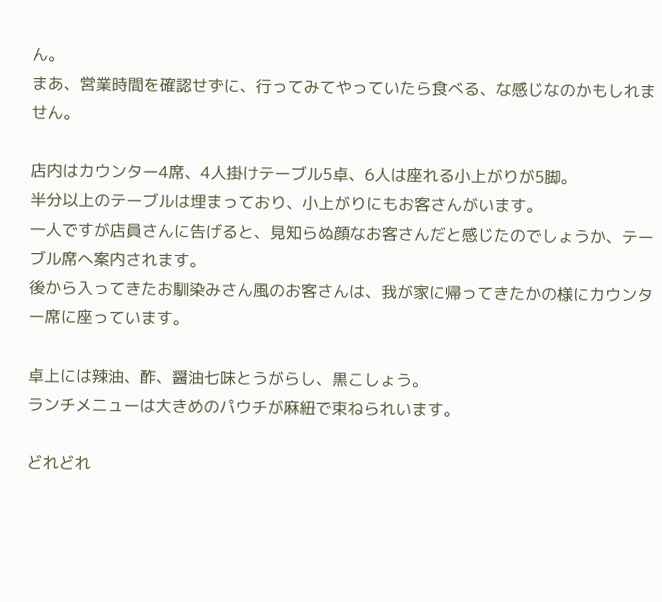ん。
まあ、営業時間を確認せずに、行ってみてやっていたら食べる、な感じなのかもしれません。

店内はカウンター4席、4人掛けテーブル5卓、6人は座れる小上がりが5脚。
半分以上のテーブルは埋まっており、小上がりにもお客さんがいます。
一人ですが店員さんに告げると、見知らぬ顔なお客さんだと感じたのでしょうか、テーブル席へ案内されます。
後から入ってきたお馴染みさん風のお客さんは、我が家に帰ってきたかの様にカウンター席に座っています。

卓上には辣油、酢、醤油七味とうがらし、黒こしょう。
ランチメニューは大きめのパウチが麻紐で束ねられいます。

どれどれ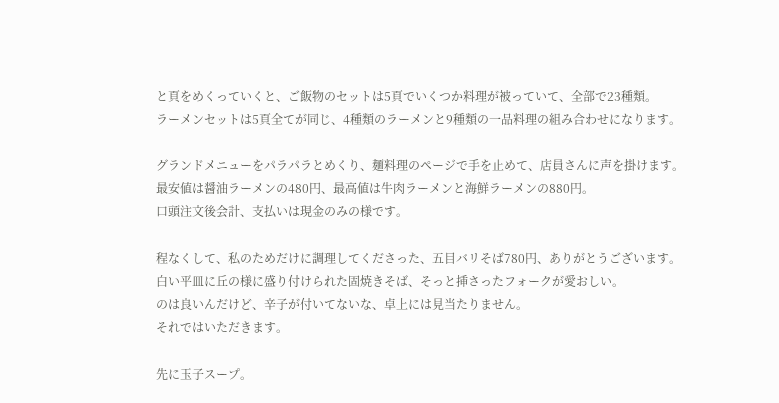と頁をめくっていくと、ご飯物のセットは5頁でいくつか料理が被っていて、全部で23種類。
ラーメンセットは5頁全てが同じ、4種類のラーメンと9種類の一品料理の組み合わせになります。

グランドメニューをパラパラとめくり、麺料理のページで手を止めて、店員さんに声を掛けます。
最安値は醤油ラーメンの480円、最高値は牛肉ラーメンと海鮮ラーメンの880円。
口頭注文後会計、支払いは現金のみの様です。

程なくして、私のためだけに調理してくださった、五目バリそば780円、ありがとうございます。
白い平皿に丘の様に盛り付けられた固焼きそば、そっと挿さったフォークが愛おしい。
のは良いんだけど、辛子が付いてないな、卓上には見当たりません。
それではいただきます。

先に玉子スープ。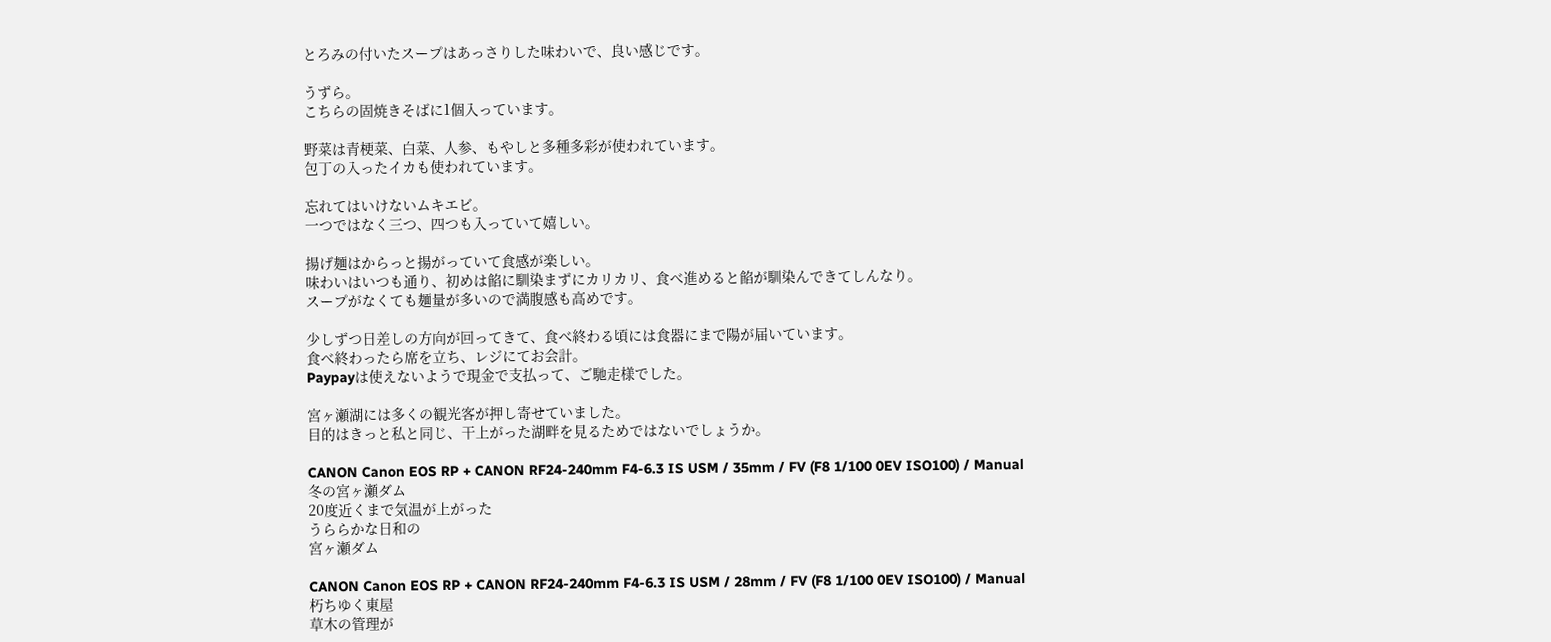とろみの付いたスープはあっさりした味わいで、良い感じです。

うずら。
こちらの固焼きそばに1個入っています。

野菜は青梗菜、白菜、人参、もやしと多種多彩が使われています。
包丁の入ったイカも使われています。

忘れてはいけないムキエビ。
一つではなく三つ、四つも入っていて嬉しい。

揚げ麺はからっと揚がっていて食感が楽しい。
味わいはいつも通り、初めは餡に馴染まずにカリカリ、食べ進めると餡が馴染んできてしんなり。
スープがなくても麺量が多いので満腹感も高めです。

少しずつ日差しの方向が回ってきて、食べ終わる頃には食器にまで陽が届いています。
食べ終わったら席を立ち、レジにてお会計。
Paypayは使えないようで現金で支払って、ご馳走様でした。

宮ヶ瀬湖には多くの観光客が押し寄せていました。
目的はきっと私と同じ、干上がった湖畔を見るためではないでしょうか。

CANON Canon EOS RP + CANON RF24-240mm F4-6.3 IS USM / 35mm / FV (F8 1/100 0EV ISO100) / Manual
冬の宮ヶ瀬ダム
20度近くまで気温が上がった
うららかな日和の
宮ヶ瀬ダム

CANON Canon EOS RP + CANON RF24-240mm F4-6.3 IS USM / 28mm / FV (F8 1/100 0EV ISO100) / Manual
朽ちゆく東屋
草木の管理が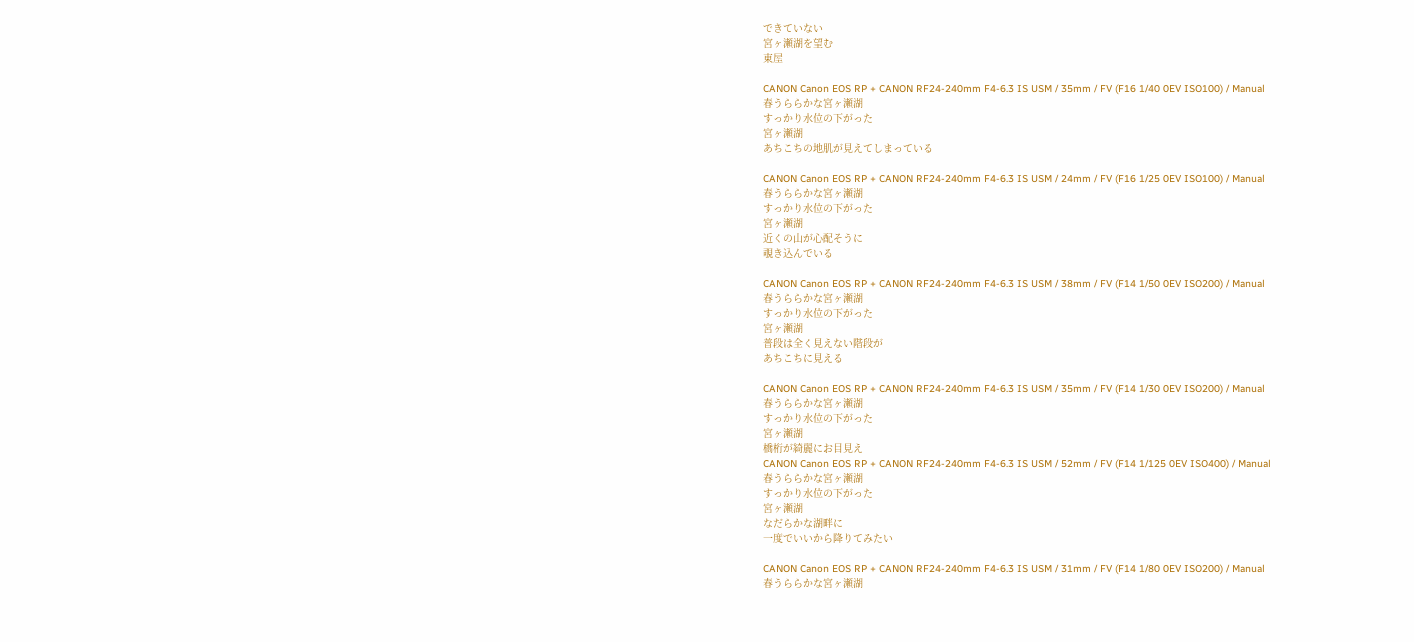できていない
宮ヶ瀬湖を望む
東屋

CANON Canon EOS RP + CANON RF24-240mm F4-6.3 IS USM / 35mm / FV (F16 1/40 0EV ISO100) / Manual
春うららかな宮ヶ瀬湖
すっかり水位の下がった
宮ヶ瀬湖
あちこちの地肌が見えてしまっている

CANON Canon EOS RP + CANON RF24-240mm F4-6.3 IS USM / 24mm / FV (F16 1/25 0EV ISO100) / Manual
春うららかな宮ヶ瀬湖
すっかり水位の下がった
宮ヶ瀬湖
近くの山が心配そうに
覗き込んでいる

CANON Canon EOS RP + CANON RF24-240mm F4-6.3 IS USM / 38mm / FV (F14 1/50 0EV ISO200) / Manual
春うららかな宮ヶ瀬湖
すっかり水位の下がった
宮ヶ瀬湖
普段は全く見えない階段が
あちこちに見える

CANON Canon EOS RP + CANON RF24-240mm F4-6.3 IS USM / 35mm / FV (F14 1/30 0EV ISO200) / Manual
春うららかな宮ヶ瀬湖
すっかり水位の下がった
宮ヶ瀬湖
橋桁が綺麗にお目見え
CANON Canon EOS RP + CANON RF24-240mm F4-6.3 IS USM / 52mm / FV (F14 1/125 0EV ISO400) / Manual
春うららかな宮ヶ瀬湖
すっかり水位の下がった
宮ヶ瀬湖
なだらかな湖畔に
一度でいいから降りてみたい

CANON Canon EOS RP + CANON RF24-240mm F4-6.3 IS USM / 31mm / FV (F14 1/80 0EV ISO200) / Manual
春うららかな宮ヶ瀬湖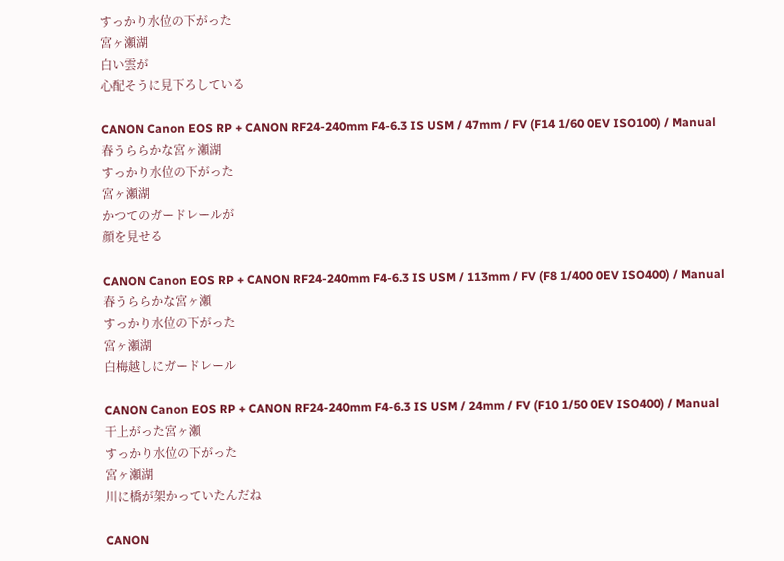すっかり水位の下がった
宮ヶ瀬湖
白い雲が
心配そうに見下ろしている

CANON Canon EOS RP + CANON RF24-240mm F4-6.3 IS USM / 47mm / FV (F14 1/60 0EV ISO100) / Manual
春うららかな宮ヶ瀬湖
すっかり水位の下がった
宮ヶ瀬湖
かつてのガードレールが
顔を見せる

CANON Canon EOS RP + CANON RF24-240mm F4-6.3 IS USM / 113mm / FV (F8 1/400 0EV ISO400) / Manual
春うららかな宮ヶ瀬
すっかり水位の下がった
宮ヶ瀬湖
白梅越しにガードレール

CANON Canon EOS RP + CANON RF24-240mm F4-6.3 IS USM / 24mm / FV (F10 1/50 0EV ISO400) / Manual
干上がった宮ヶ瀬
すっかり水位の下がった
宮ヶ瀬湖
川に橋が架かっていたんだね

CANON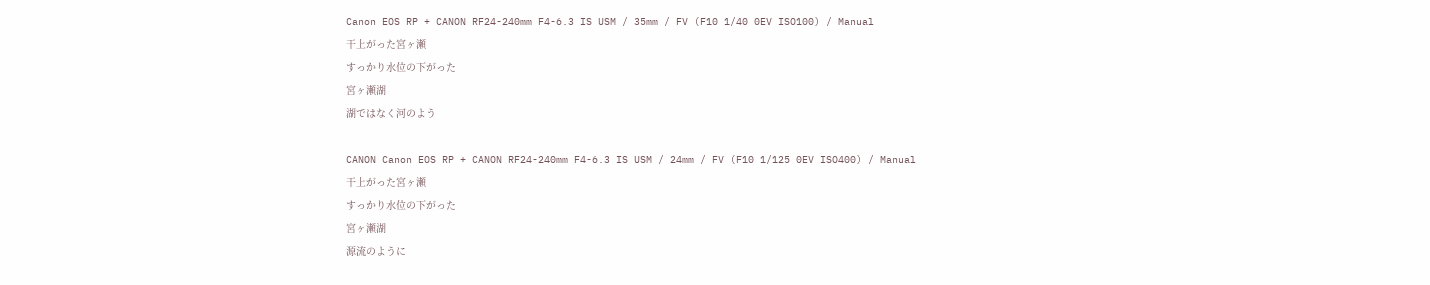Canon EOS RP + CANON RF24-240mm F4-6.3 IS USM / 35mm / FV (F10 1/40 0EV ISO100) / Manual
干上がった宮ヶ瀬
すっかり水位の下がった
宮ヶ瀬湖
湖ではなく河のよう

CANON Canon EOS RP + CANON RF24-240mm F4-6.3 IS USM / 24mm / FV (F10 1/125 0EV ISO400) / Manual
干上がった宮ヶ瀬
すっかり水位の下がった
宮ヶ瀬湖
源流のように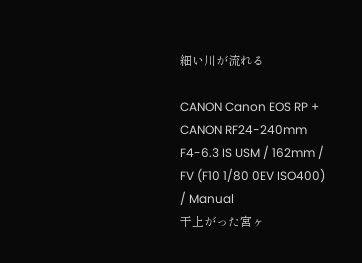細い川が流れる

CANON Canon EOS RP + CANON RF24-240mm F4-6.3 IS USM / 162mm / FV (F10 1/80 0EV ISO400) / Manual
干上がった宮ヶ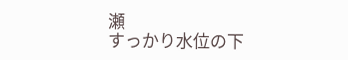瀬
すっかり水位の下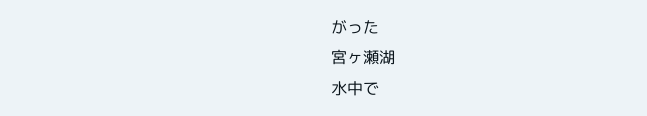がった
宮ヶ瀬湖
水中で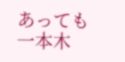あっても
一本木